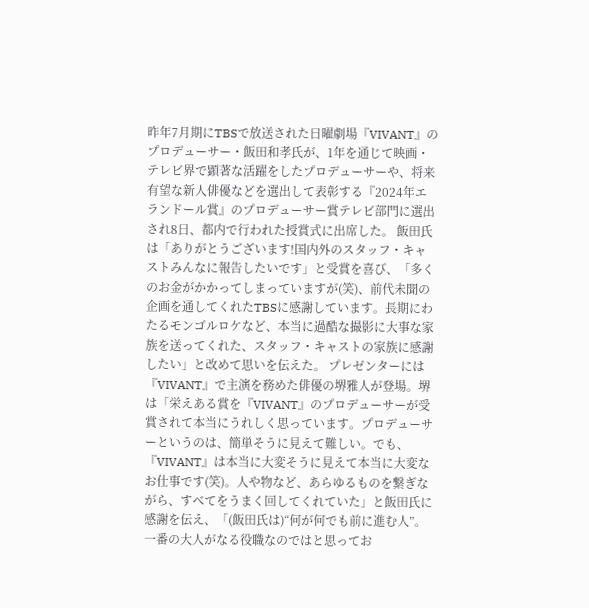昨年7月期にTBSで放送された日曜劇場『VIVANT』のプロデューサー・飯田和孝氏が、1年を通じて映画・テレビ界で顕著な活躍をしたプロデューサーや、将来有望な新人俳優などを選出して表彰する『2024年エランドール賞』のプロデューサー賞テレビ部門に選出され8日、都内で行われた授賞式に出席した。 飯田氏は「ありがとうございます!国内外のスタッフ・キャストみんなに報告したいです」と受賞を喜び、「多くのお金がかかってしまっていますが(笑)、前代未聞の企画を通してくれたTBSに感謝しています。長期にわたるモンゴルロケなど、本当に過酷な撮影に大事な家族を送ってくれた、スタッフ・キャストの家族に感謝したい」と改めて思いを伝えた。 プレゼンターには『VIVANT』で主演を務めた俳優の堺雅人が登場。堺は「栄えある賞を『VIVANT』のプロデューサーが受賞されて本当にうれしく思っています。プロデューサーというのは、簡単そうに見えて難しい。でも、『VIVANT』は本当に大変そうに見えて本当に大変なお仕事です(笑)。人や物など、あらゆるものを繋ぎながら、すべてをうまく回してくれていた」と飯田氏に感謝を伝え、「(飯田氏は)“何が何でも前に進む人”。一番の大人がなる役職なのではと思ってお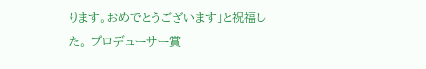ります。おめでとうございます」と祝福した。 プロデューサー賞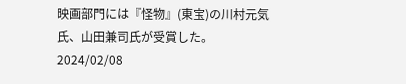映画部門には『怪物』(東宝)の川村元気氏、山田兼司氏が受賞した。
2024/02/08